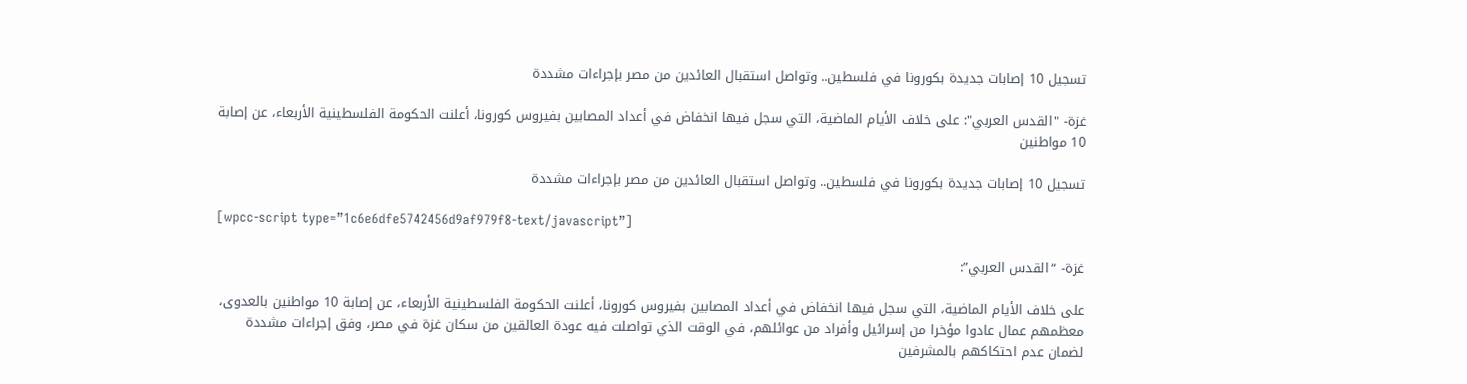تسجيل 10 إصابات جديدة بكورونا في فلسطين.. وتواصل استقبال العائدين من مصر بإجراءات مشددة

غزة- "القدس العربي": على خلاف الأيام الماضية، التي سجل فيها انخفاض في أعداد المصابين بفيروس كورونا، أعلنت الحكومة الفلسطينية الأربعاء، عن إصابة 10 مواطنين

تسجيل 10 إصابات جديدة بكورونا في فلسطين.. وتواصل استقبال العائدين من مصر بإجراءات مشددة

[wpcc-script type=”1c6e6dfe5742456d9af979f8-text/javascript”]

غزة- “القدس العربي”:

على خلاف الأيام الماضية، التي سجل فيها انخفاض في أعداد المصابين بفيروس كورونا، أعلنت الحكومة الفلسطينية الأربعاء، عن إصابة 10 مواطنين بالعدوى، معظمهم عمال عادوا مؤخرا من إسرائيل وأفراد من عوائلهم، في الوقت الذي تواصلت فيه عودة العالقين من سكان غزة في مصر، وفق إجراءات مشددة لضمان عدم احتكاكهم بالمشرفين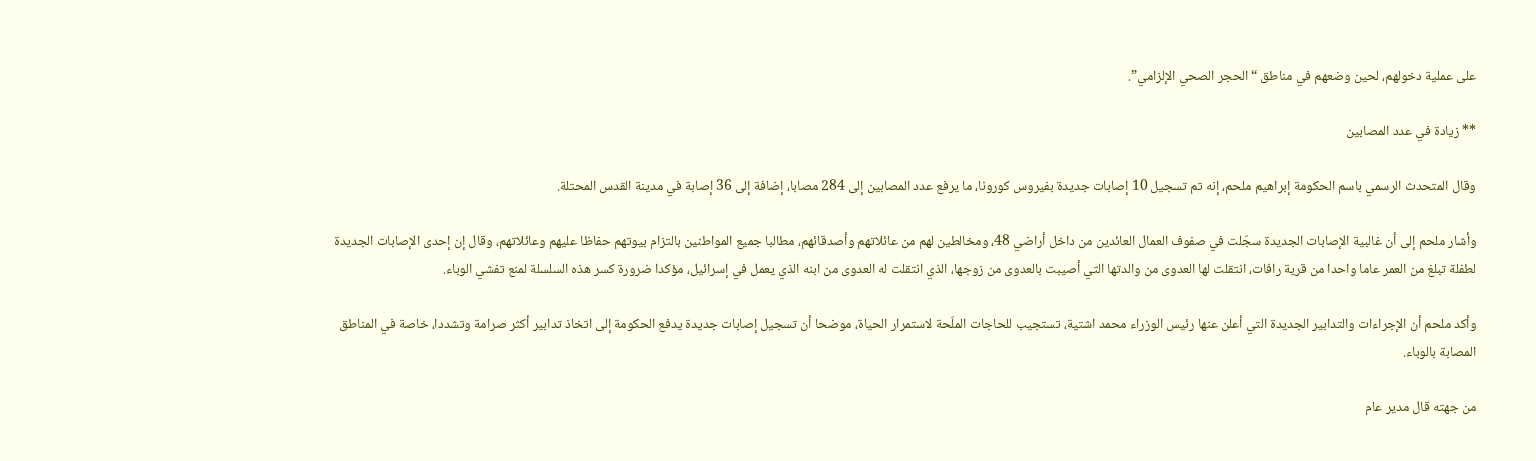على عملية دخولهم، لحين وضعهم في مناطق “الحجر الصحي الإلزامي”.

** زيادة في عدد المصابين

وقال المتحدث الرسمي باسم الحكومة إبراهيم ملحم، إنه تم تسجيل 10 إصابات جديدة بفيروس كورونا، ما يرفع عدد المصابين إلى 284 مصابا، إضافة إلى 36 إصابة في مدينة القدس المحتلة.

وأشار ملحم إلى أن غالبية الإصابات الجديدة سجّلت في صفوف العمال العائدين من داخل أراضي 48، ومخالطين لهم من عائلاتهم وأصدقائهم، مطالبا جميع المواطنين بالتزام بيوتهم حفاظا عليهم وعائلاتهم، وقال إن إحدى الإصابات الجديدة لطفلة تبلغ من العمر عاما واحدا من قرية رافات، انتقلت لها العدوى من والدتها التي أصيبت بالعدوى من زوجها، الذي انتقلت له العدوى من ابنه الذي يعمل في إسرائيل، مؤكدا ضرورة كسر هذه السلسلة لمنع تفشي الوباء.

وأكد ملحم أن الإجراءات والتدابير الجديدة التي أعلن عنها رئيس الوزراء محمد اشتية، تستجيب للحاجات الملّحة لاستمرار الحياة، موضحا أن تسجيل إصابات جديدة يدفع الحكومة إلى اتخاذ تدابير أكثر صرامة وتشددا، خاصة في المناطق المصابة بالوباء.

من جهته قال مدير عام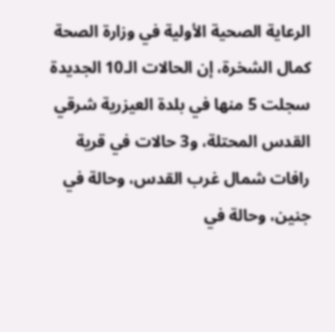الرعاية الصحية الأولية في وزارة الصحة كمال الشخرة، إن الحالات الـ10 الجديدة سجلت 5 منها في بلدة العيزرية شرقي القدس المحتلة، و3 حالات في قرية رافات شمال غرب القدس، وحالة في جنين، وحالة في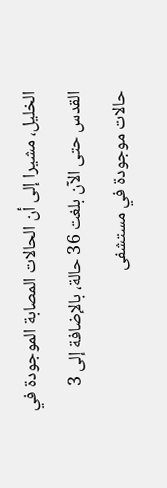الخليل، مشيرا إلى أن الحالات المصابة الموجودة في القدس حتى الآن بلغت 36 حالة، بالإضافة إلى 3 حالات موجودة في مستشفى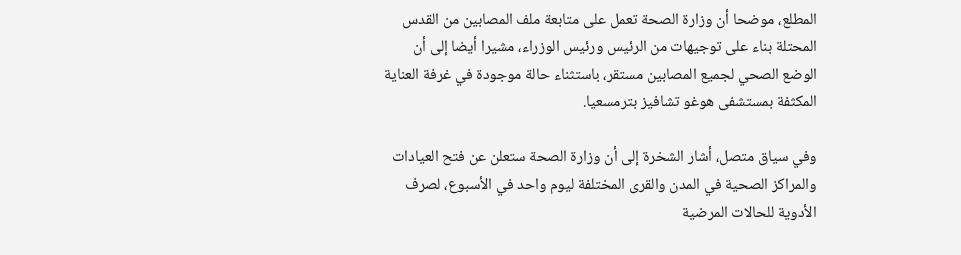المطلع، موضحا أن وزارة الصحة تعمل على متابعة ملف المصابين من القدس المحتلة بناء على توجيهات من الرئيس ورئيس الوزراء، مشيرا أيضا إلى أن الوضع الصحي لجميع المصابين مستقر، باستثناء حالة موجودة في غرفة العناية المكثفة بمستشفى هوغو تشافيز بترمسعيا.

وفي سياق متصل، أشار الشخرة إلى أن وزارة الصحة ستعلن عن فتح العيادات والمراكز الصحية في المدن والقرى المختلفة ليوم واحد في الأسبوع، لصرف الأدوية للحالات المرضية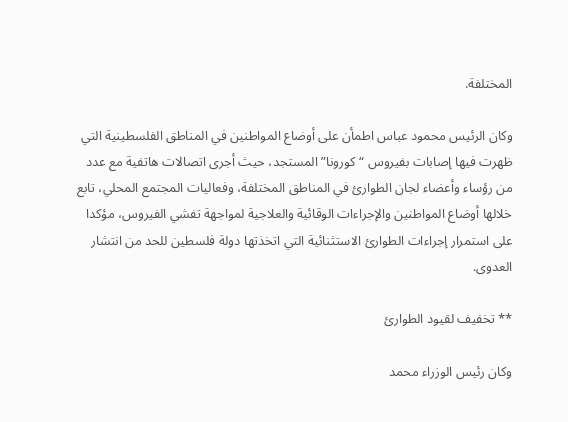المختلفة.

وكان الرئيس محمود عباس اطمأن على أوضاع المواطنين في المناطق الفلسطينية التي ظهرت فيها إصابات بفيروس “كورونا” المستجد، حيث أجرى اتصالات هاتفية مع عدد من رؤساء وأعضاء لجان الطوارئ في المناطق المختلفة، وفعاليات المجتمع المحلي، تابع خلالها أوضاع المواطنين والإجراءات الوقائية والعلاجية لمواجهة تفشي الفيروس، مؤكدا على استمرار إجراءات الطوارئ الاستثنائية التي اتخذتها دولة فلسطين للحد من انتشار العدوى.

** تخفيف لقيود الطوارئ

وكان رئيس الوزراء محمد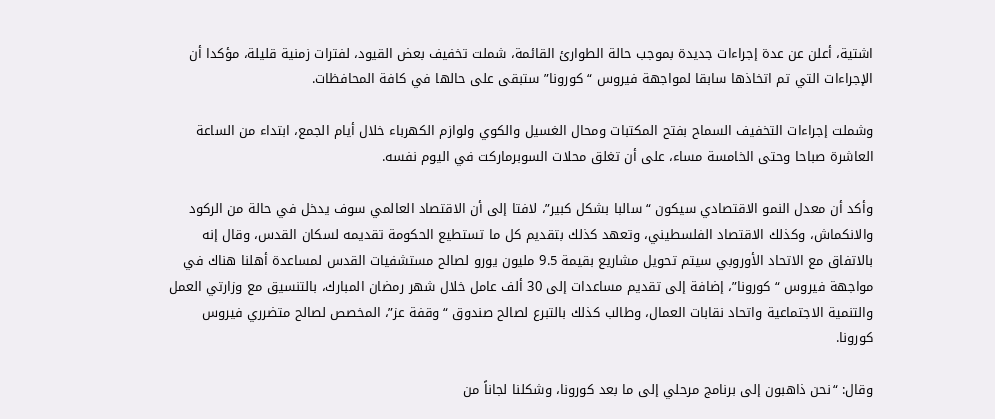اشتية، أعلن عن عدة إجراءات جديدة بموجب حالة الطوارئ القائمة، شملت تخفيف بعض القيود، لفترات زمنية قليلة، مؤكدا أن الإجراءات التي تم اتخاذها سابقا لمواجهة فيروس “كورونا” ستبقى على حالها في كافة المحافظات.

وشملت إجراءات التخفيف السماح بفتح المكتبات ومحال الغسيل والكوي ولوازم الكهرباء خلال أيام الجمع، ابتداء من الساعة العاشرة صباحا وحتى الخامسة مساء، على أن تغلق محلات السوبرماركت في اليوم نفسه.

وأكد أن معدل النمو الاقتصادي سيكون “سالبا بشكل كبير”، لافتا إلى أن الاقتصاد العالمي سوف يدخل في حالة من الركود والانكماش، وكذلك الاقتصاد الفلسطيني، وتعهد كذلك بتقديم كل ما تستطيع الحكومة تقديمه لسكان القدس، وقال إنه بالاتفاق مع الاتحاد الأوروبي سيتم تحويل مشاريع بقيمة 9.5 مليون يورو لصالح مستشفيات القدس لمساعدة أهلنا هناك في مواجهة فيروس “كورونا”، إضافة إلى تقديم مساعدات إلى 30 ألف عامل خلال شهر رمضان المبارك، بالتنسيق مع وزارتي العمل والتنمية الاجتماعية واتحاد نقابات العمال، وطالب كذلك بالتبرع لصالح صندوق “وقفة عز”، المخصص لصالح متضرري فيروس كورونا.

وقال: “نحن ذاهبون إلى برنامج مرحلي إلى ما بعد كورونا، وشكلنا لجاناً من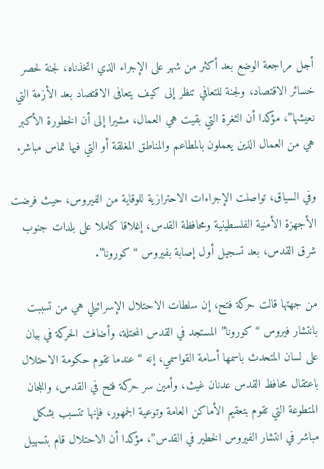أجل مراجعة الوضع بعد أكثر من شهر على الإجراء الذي اتخذناه، لجنة لحصر خسائر الاقتصاد، ولجنة للتعافي تنظر إلى كيف يتعافى الاقتصاد بعد الأزمة التي نعيشها”، مؤكدا أن الثغرة التي بقيت هي العمال، مشيرا إلى أن الخطورة الأكبر هي من العمال الذين يعملون بالمطاعم والمناطق المغلقة أو التي فيها تماس مباشر.

وفي السياق، تواصلت الإجراءات الاحترازية للوقاية من الفيروس، حيث فرضت الأجهزة الأمنية الفلسطينية ومحافظة القدس، إغلاقا كاملا على بلدات جنوب شرق القدس، بعد تسجيل أول إصابة بفيروس “كورونا”.

من جهتها قالت حركة فتح، إن سلطات الاحتلال الإسرائيلي هي من تسببت بانتشار فيروس “كورونا” المستجد في القدس المحتلة، وأضافت الحركة في بيان على لسان المتحدث باسمها أسامة القواسمي، إنه “عندما تقوم حكومة الاحتلال باعتقال محافظ القدس عدنان غيث، وأمين سر حركة فتح في القدس، واللجان المتطوعة التي تقوم بتعقيم الأماكن العامة وتوعية الجمهور، فإنها تتسبب بشكل مباشر في انتشار الفيروس الخطير في القدس”، مؤكدا أن الاحتلال قام بتسهيل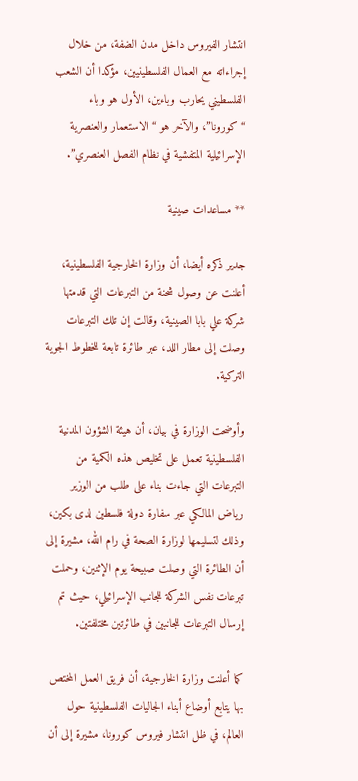انتشار الفيروس داخل مدن الضفة، من خلال إجراءاته مع العمال الفلسطينيين، مؤكدا أن الشعب الفلسطيني يحارب وباءين، الأول هو وباء “كورونا”، والآخر هو “الاستعمار والعنصرية الإسرائيلية المتفشية في نظام الفصل العنصري”.

** مساعدات صينية

جدير ذكره أيضا، أن وزارة الخارجية الفلسطينية، أعلنت عن وصول شحنة من التبرعات التي قدمتها شركة علي بابا الصينية، وقالت إن تلك التبرعات وصلت إلى مطار اللد، عبر طائرة تابعة للخطوط الجوية التركية.

وأوضحت الوزارة في بيان، أن هيئة الشؤون المدنية الفلسطينية تعمل على تخليص هذه الكمية من التبرعات التي جاءت بناء على طلب من الوزير رياض المالكي عبر سفارة دولة فلسطين لدى بكين، وذلك لتسليمها لوزارة الصحة في رام الله، مشيرة إلى أن الطائرة التي وصلت صبيحة يوم الإثنين، وحملت تبرعات نفس الشركة للجانب الإسرائيلي، حيث تم إرسال التبرعات للجانبين في طائرتين مختلفتين.

كما أعلنت وزارة الخارجية، أن فريق العمل المختص بها يتابع أوضاع أبناء الجاليات الفلسطينية حول العالم، في ظل انتشار فيروس كورونا، مشيرة إلى أن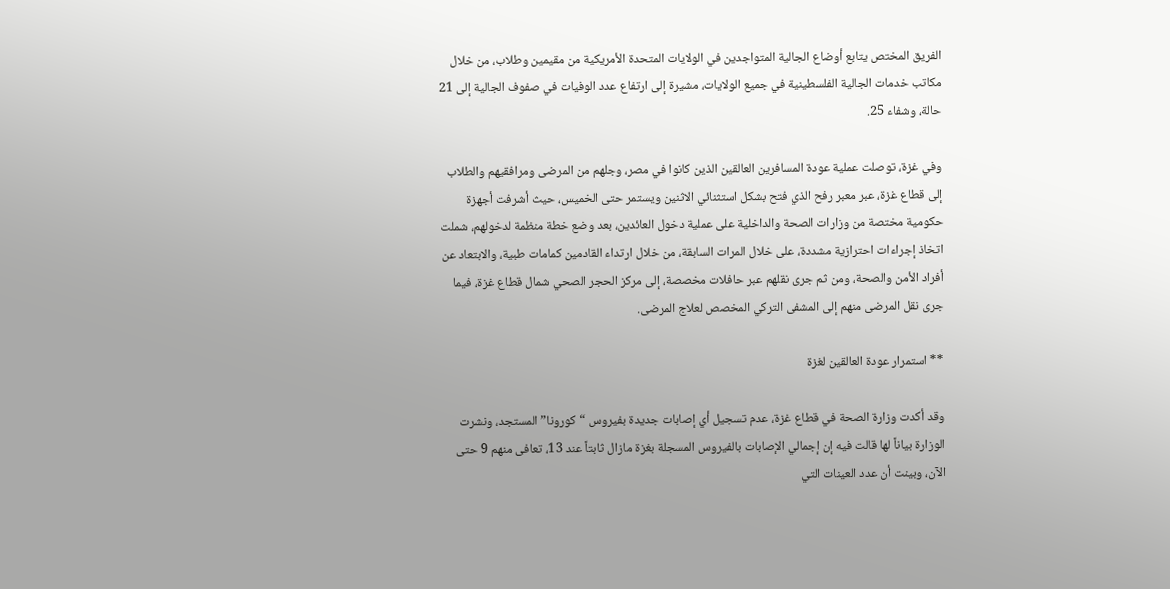الفريق المختص يتابع أوضاع الجالية المتواجدين في الولايات المتحدة الأمريكية من مقيمين وطلاب، من خلال مكاتب خدمات الجالية الفلسطينية في جميع الولايات، مشيرة إلى ارتفاع عدد الوفيات في صفوف الجالية إلى 21 حالة، وشفاء 25.

وفي غزة، توصلت عملية عودة المسافرين العالقين الذين كانوا في مصر، وجلهم من المرضى ومرافقيهم والطلاب إلى قطاع غزة، عبر معبر رفح الذي فتح بشكل استثنائي الاثنين ويستمر حتى الخميس، حيث أشرفت أجهزة حكومية مختصة من وزارات الصحة والداخلية على عملية دخول العائدين، بعد وضع خطة منظمة لدخولهم، شملت اتخاذ إجراءات احترازية مشددة، على خلال المرات السابقة، من خلال ارتداء القادمين كمامات طبية، والابتعاد عن أفراد الأمن والصحة، ومن ثم جرى نقلهم عبر حافلات مخصصة، إلى مركز الحجر الصحي شمال قطاع غزة، فيما جرى نقل المرضى منهم إلى المشفى التركي المخصص لعلاج المرضى.

** استمرار عودة العالقين لغزة

وقد أكدت وزارة الصحة في قطاع غزة، عدم تسجيل أي إصابات جديدة بفيروس “كورونا” المستجد، ونشرت الوزارة بياناً لها قالت فيه إن إجمالي الإصابات بالفيروس المسجلة بغزة مازال ثابتاً عند 13، تعافى منهم 9 حتى الآن، وبينت أن عدد العينات التي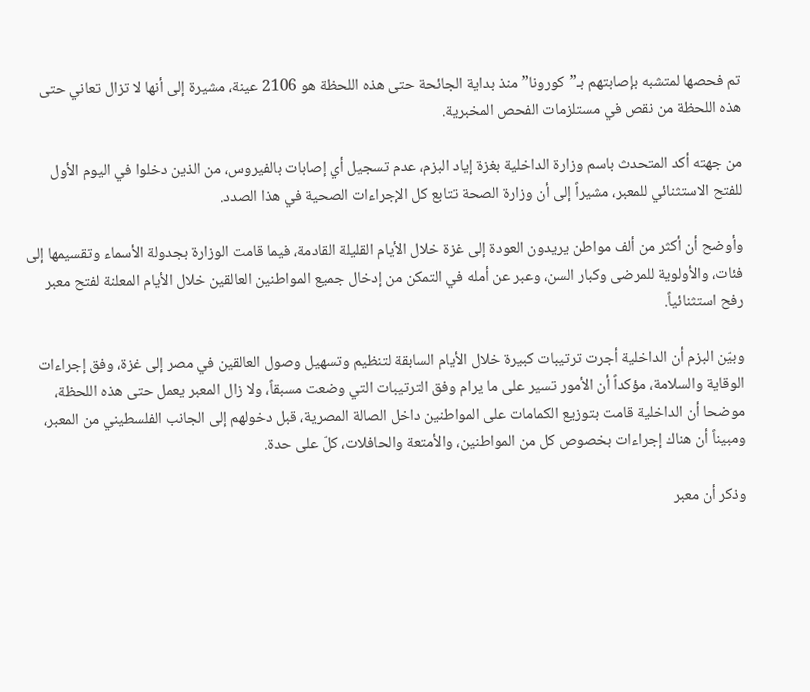تم فحصها لمتشبه بإصابتهم بـ”كورونا” منذ بداية الجائحة حتى هذه اللحظة هو 2106 عينة، مشيرة إلى أنها لا تزال تعاني حتى هذه اللحظة من نقص في مستلزمات الفحص المخبرية.

من جهته أكد المتحدث باسم وزارة الداخلية بغزة إياد البزم، عدم تسجيل أي إصابات بالفيروس، من الذين دخلوا في اليوم الأول للفتح الاستثنائي للمعبر، مشيراً إلى أن وزارة الصحة تتابع كل الإجراءات الصحية في هذا الصدد.

وأوضح أن أكثر من ألف مواطن يريدون العودة إلى غزة خلال الأيام القليلة القادمة، فيما قامت الوزارة بجدولة الأسماء وتقسيمها إلى فئات، والأولوية للمرضى وكبار السن، وعبر عن أمله في التمكن من إدخال جميع المواطنين العالقين خلال الأيام المعلنة لفتح معبر رفح استثنائياً.

وبيّن البزم أن الداخلية أجرت ترتيبات كبيرة خلال الأيام السابقة لتنظيم وتسهيل وصول العالقين في مصر إلى غزة، وفق إجراءات الوقاية والسلامة، مؤكداً أن الأمور تسير على ما يرام وفق الترتيبات التي وضعت مسبقاً، ولا زال المعبر يعمل حتى هذه اللحظة، موضحا أن الداخلية قامت بتوزيع الكمامات على المواطنين داخل الصالة المصرية، قبل دخولهم إلى الجانب الفلسطيني من المعبر، ومبيناً أن هناك إجراءات بخصوص كل من المواطنين، والأمتعة والحافلات، كلّ على حدة.

وذكر أن معبر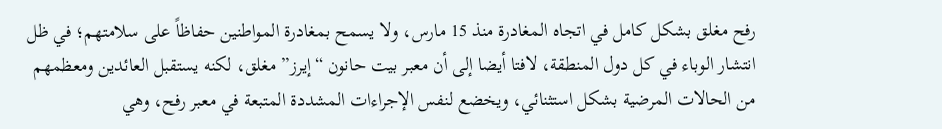رفح مغلق بشكل كامل في اتجاه المغادرة منذ 15 مارس، ولا يسمح بمغادرة المواطنين حفاظاً على سلامتهم؛ في ظل انتشار الوباء في كل دول المنطقة، لافتا أيضا إلى أن معبر بيت حانون “إيرز” مغلق، لكنه يستقبل العائدين ومعظمهم من الحالات المرضية بشكل استثنائي، ويخضع لنفس الإجراءات المشددة المتبعة في معبر رفح، وهي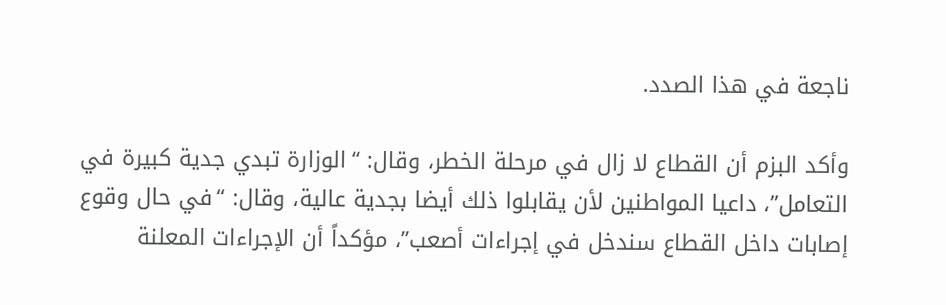ناجعة في هذا الصدد.

وأكد البزم أن القطاع لا زال في مرحلة الخطر، وقال: “الوزارة تبدي جدية كبيرة في التعامل”، داعيا المواطنين لأن يقابلوا ذلك أيضا بجدية عالية، وقال: “في حال وقوع إصابات داخل القطاع سندخل في إجراءات أصعب”، مؤكداً أن الإجراءات المعلنة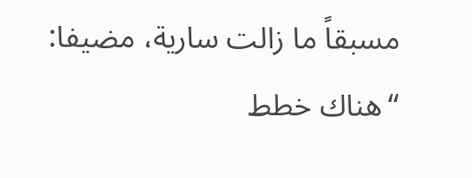مسبقاً ما زالت سارية، مضيفا: “هناك خطط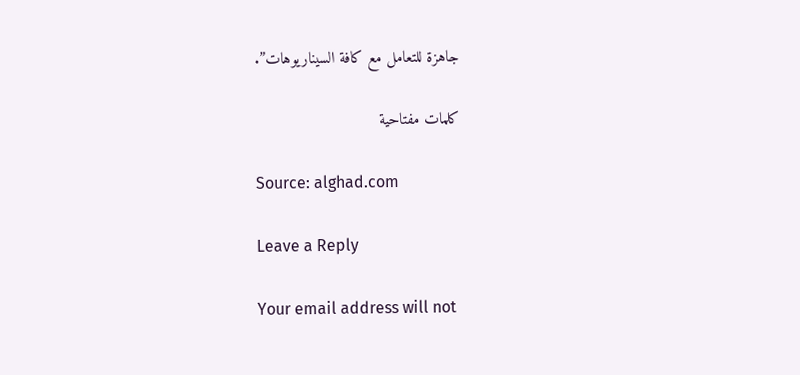جاهزة للتعامل مع كافة السيناريوهات”.

كلمات مفتاحية

Source: alghad.com

Leave a Reply

Your email address will not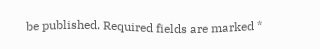be published. Required fields are marked *